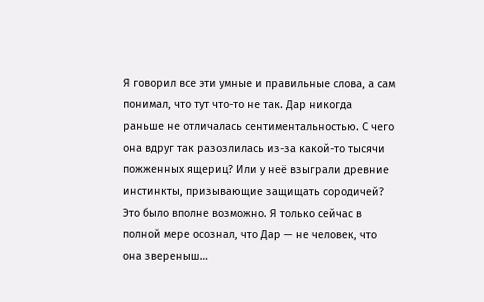Я говорил все эти умные и правильные слова, а сам понимал, что тут что-то не так. Дар никогда раньше не отличалась сентиментальностью. С чего она вдруг так разозлилась из-за какой-то тысячи пожженных ящериц? Или у неё взыграли древние инстинкты, призывающие защищать сородичей? Это было вполне возможно. Я только сейчас в полной мере осознал, что Дар — не человек, что она звереныш…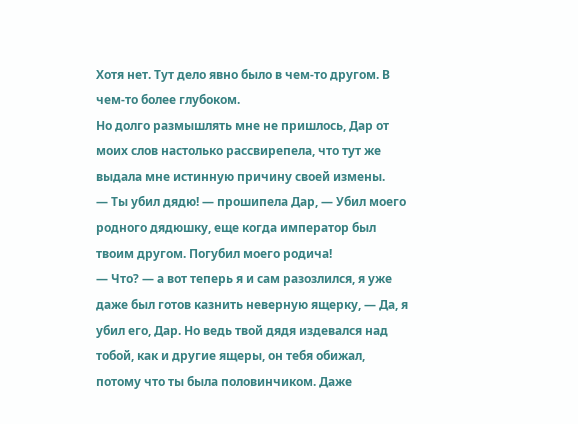Хотя нет. Тут дело явно было в чем-то другом. В чем-то более глубоком.
Но долго размышлять мне не пришлось, Дар от моих слов настолько рассвирепела, что тут же выдала мне истинную причину своей измены.
— Ты убил дядю! — прошипела Дар, — Убил моего родного дядюшку, еще когда император был твоим другом. Погубил моего родича!
— Что? — а вот теперь я и сам разозлился, я уже даже был готов казнить неверную ящерку, — Да, я убил его, Дар. Но ведь твой дядя издевался над тобой, как и другие ящеры, он тебя обижал, потому что ты была половинчиком. Даже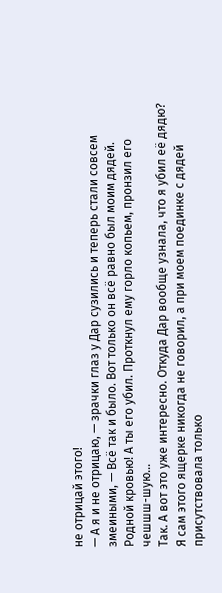не отрицай этого!
— А я и не отрицаю, — зрачки глаз у Дар сузились и теперь стали совсем змеиными, — Всё так и было. Вот только он всё равно был моим дядей. Родной кровью! А ты его убил. Проткнул ему горло копьем, пронзил его чешшш-шую…
Так. А вот это уже интересно. Откуда Дар вообще узнала, что я убил её дядю? Я сам этого ящерке никогда не говорил, а при моем поединке с дядей присутствовала только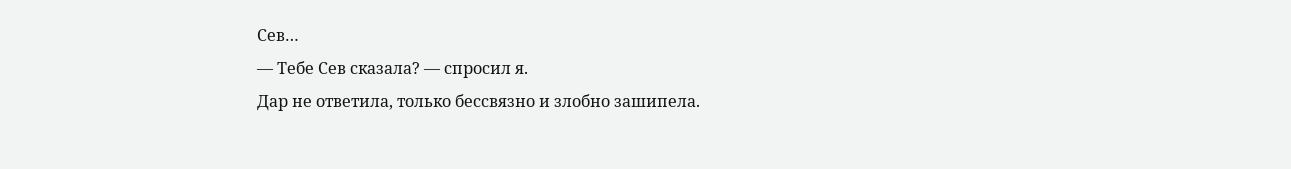Сев…
— Тебе Сев сказала? — спросил я.
Дар не ответила, только бессвязно и злобно зашипела.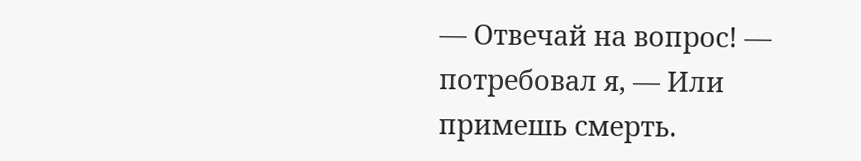— Отвечай на вопрос! — потребовал я, — Или примешь смерть.